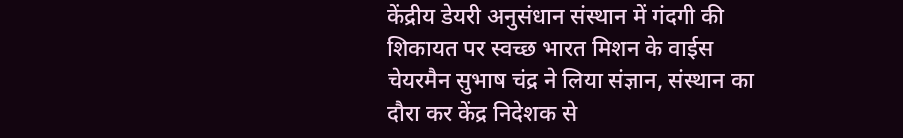केंद्रीय डेयरी अनुसंधान संस्थान में गंदगी की शिकायत पर स्वच्छ भारत मिशन के वाईस चेयरमैन सुभाष चंद्र ने लिया संज्ञान, संस्थान का दौरा कर केंद्र निदेशक से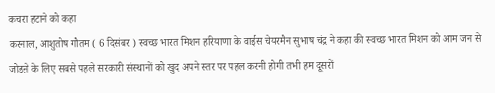कचरा हटाने को कहा
करनाल, आशुतोष गौतम ( 6 दिसंबर ) स्वच्छ भारत मिशन हरियाणा के वाईस चेयरमैन सुभाष चंद्र ने कहा की स्वच्छ भारत मिशन को आम जन से जोडऩे के लिए सबसे पहले सरकारी संस्थानों को खुद अपने स्तर पर पहल करनी होगी तभी हम दूसरों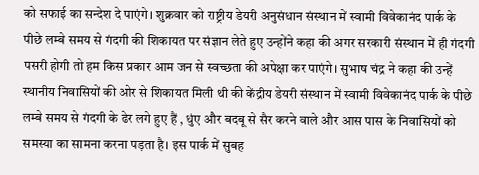को सफाई का सन्देश दे पाएंगे। शुक्रवार को राष्ट्रीय डेयरी अनुसंधान संस्थान में स्वामी विवेकानंद पार्क के पीछे लम्बे समय से गंदगी की शिकायत पर संज्ञान लेते हुए उन्होंने कहा की अगर सरकारी संस्थान में ही गंदगी पसरी होगी तो हम किस प्रकार आम जन से स्वच्छता की अपेक्षा कर पाएंगे। सुभाष चंद्र ने कहा की उन्हें स्थानीय निवासियों की ओर से शिकायत मिली थी की केंद्रीय डेयरी संस्थान में स्वामी विवेकानंद पार्क के पीछे लम्बे समय से गंदगी के ढेर लगे हुए हैं , धुंए और बदबू से सैर करने वाले और आस पास के निवासियों को समस्या का सामना करना पड़ता है। इस पार्क में सुबह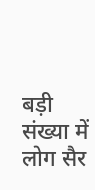बड़ी संख्या में लोग सैर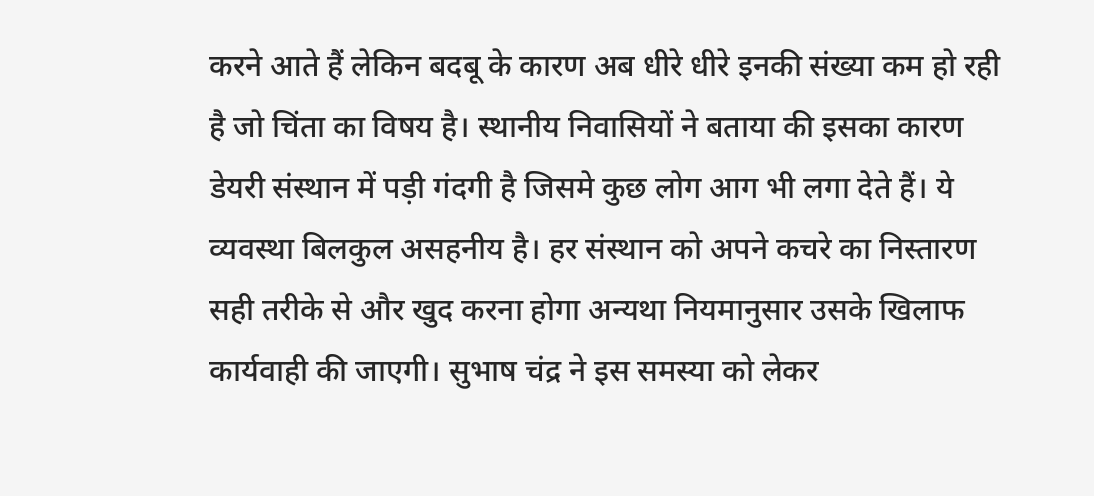करने आते हैं लेकिन बदबू के कारण अब धीरे धीरे इनकी संख्या कम हो रही है जो चिंता का विषय है। स्थानीय निवासियों ने बताया की इसका कारण डेयरी संस्थान में पड़ी गंदगी है जिसमे कुछ लोग आग भी लगा देते हैं। ये व्यवस्था बिलकुल असहनीय है। हर संस्थान को अपने कचरे का निस्तारण सही तरीके से और खुद करना होगा अन्यथा नियमानुसार उसके खिलाफ कार्यवाही की जाएगी। सुभाष चंद्र ने इस समस्या को लेकर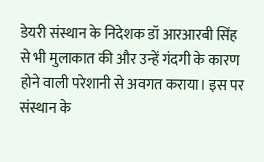डेयरी संस्थान के निदेशक डॉ आरआरबी सिंह से भी मुलाकात की और उन्हें गंदगी के कारण होने वाली परेशानी से अवगत कराया। इस पर संस्थान के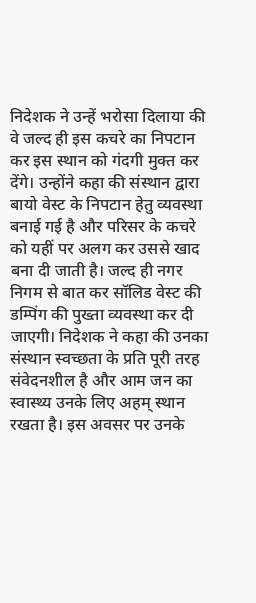निदेशक ने उन्हें भरोसा दिलाया की वे जल्द ही इस कचरे का निपटान कर इस स्थान को गंदगी मुक्त कर देंगे। उन्होंने कहा की संस्थान द्वारा बायो वेस्ट के निपटान हेतु व्यवस्था बनाई गई है और परिसर के कचरे को यहीं पर अलग कर उससे खाद बना दी जाती है। जल्द ही नगर निगम से बात कर सॉलिड वेस्ट की डम्पिंग की पुख्ता व्यवस्था कर दी जाएगी। निदेशक ने कहा की उनका संस्थान स्वच्छता के प्रति पूरी तरह संवेदनशील है और आम जन का स्वास्थ्य उनके लिए अहम् स्थान रखता है। इस अवसर पर उनके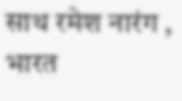साथ रमेश नारंग , भारत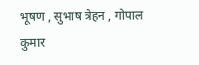भूषण , सुभाष त्रेहन , गोपाल कुमार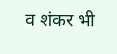व शंकर भी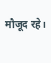मौजूद रहे।